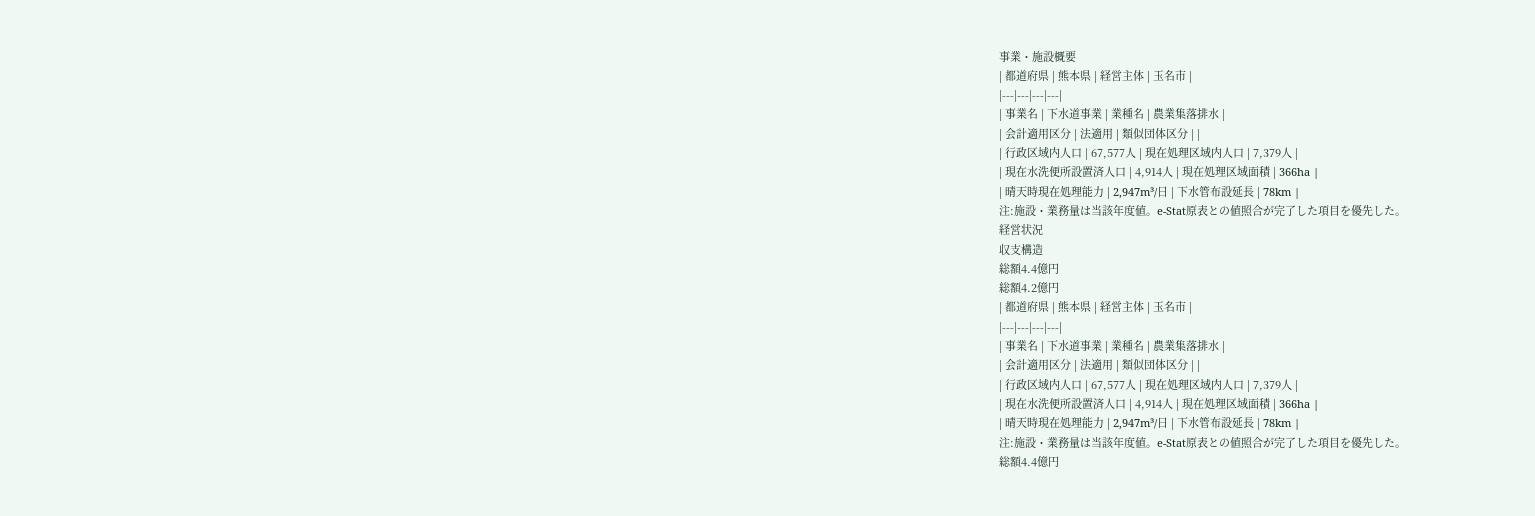事業・施設概要
| 都道府県 | 熊本県 | 経営主体 | 玉名市 |
|---|---|---|---|
| 事業名 | 下水道事業 | 業種名 | 農業集落排水 |
| 会計適用区分 | 法適用 | 類似団体区分 | |
| 行政区域内人口 | 67,577人 | 現在処理区域内人口 | 7,379人 |
| 現在水洗便所設置済人口 | 4,914人 | 現在処理区域面積 | 366ha |
| 晴天時現在処理能力 | 2,947m³/日 | 下水管布設延長 | 78km |
注:施設・業務量は当該年度値。e-Stat原表との値照合が完了した項目を優先した。
経営状況
収支構造
総額4.4億円
総額4.2億円
| 都道府県 | 熊本県 | 経営主体 | 玉名市 |
|---|---|---|---|
| 事業名 | 下水道事業 | 業種名 | 農業集落排水 |
| 会計適用区分 | 法適用 | 類似団体区分 | |
| 行政区域内人口 | 67,577人 | 現在処理区域内人口 | 7,379人 |
| 現在水洗便所設置済人口 | 4,914人 | 現在処理区域面積 | 366ha |
| 晴天時現在処理能力 | 2,947m³/日 | 下水管布設延長 | 78km |
注:施設・業務量は当該年度値。e-Stat原表との値照合が完了した項目を優先した。
総額4.4億円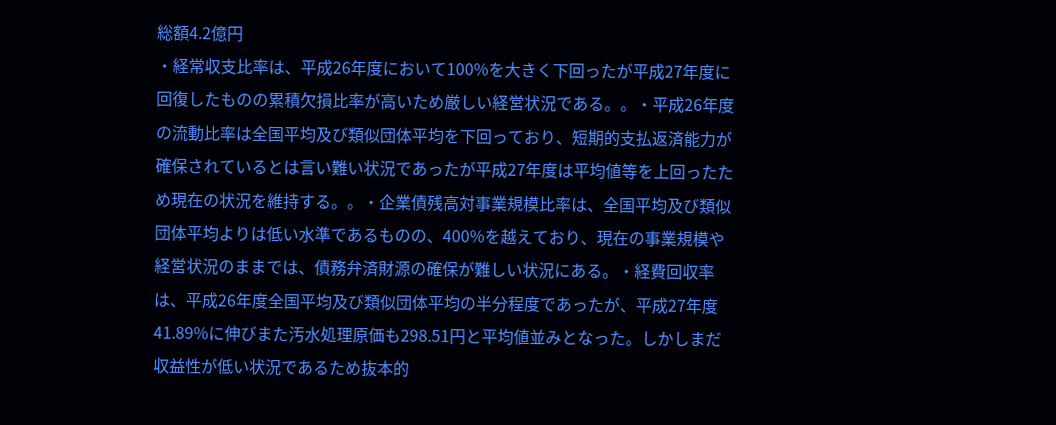総額4.2億円
・経常収支比率は、平成26年度において100%を大きく下回ったが平成27年度に回復したものの累積欠損比率が高いため厳しい経営状況である。。・平成26年度の流動比率は全国平均及び類似団体平均を下回っており、短期的支払返済能力が確保されているとは言い難い状況であったが平成27年度は平均値等を上回ったため現在の状況を維持する。。・企業債残高対事業規模比率は、全国平均及び類似団体平均よりは低い水準であるものの、400%を越えており、現在の事業規模や経営状況のままでは、債務弁済財源の確保が難しい状況にある。・経費回収率は、平成26年度全国平均及び類似団体平均の半分程度であったが、平成27年度41.89%に伸びまた汚水処理原価も298.51円と平均値並みとなった。しかしまだ収益性が低い状況であるため抜本的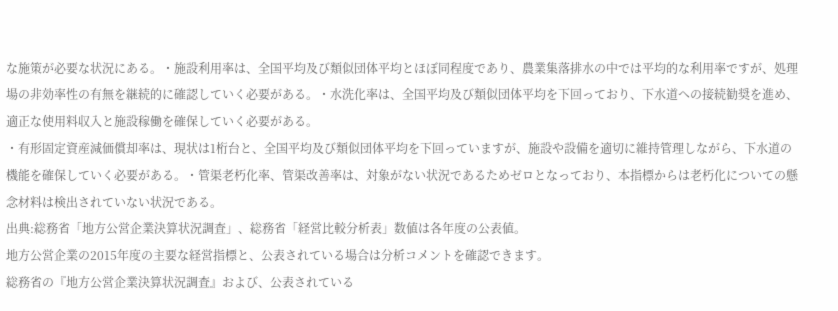な施策が必要な状況にある。・施設利用率は、全国平均及び類似団体平均とほぼ同程度であり、農業集落排水の中では平均的な利用率ですが、処理場の非効率性の有無を継続的に確認していく必要がある。・水洗化率は、全国平均及び類似団体平均を下回っており、下水道への接続勧奨を進め、適正な使用料収入と施設稼働を確保していく必要がある。
・有形固定資産減価償却率は、現状は1桁台と、全国平均及び類似団体平均を下回っていますが、施設や設備を適切に維持管理しながら、下水道の機能を確保していく必要がある。・管渠老朽化率、管渠改善率は、対象がない状況であるためゼロとなっており、本指標からは老朽化についての懸念材料は検出されていない状況である。
出典:総務省「地方公営企業決算状況調査」、総務省「経営比較分析表」数値は各年度の公表値。
地方公営企業の2015年度の主要な経営指標と、公表されている場合は分析コメントを確認できます。
総務省の『地方公営企業決算状況調査』および、公表されている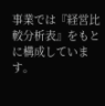事業では『経営比較分析表』をもとに構成しています。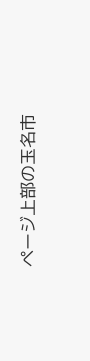ページ上部の玉名市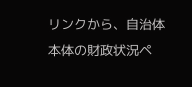リンクから、自治体本体の財政状況ペ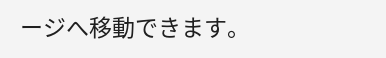ージへ移動できます。